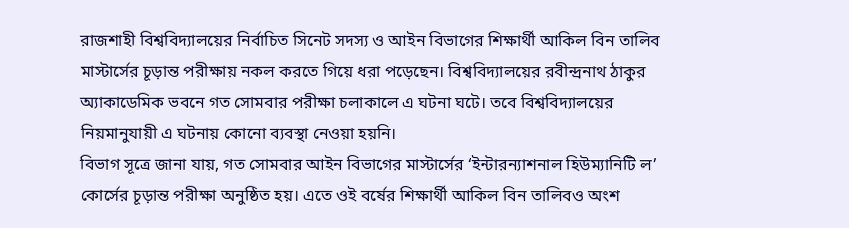রাজশাহী বিশ্ববিদ্যালয়ের নির্বাচিত সিনেট সদস্য ও আইন বিভাগের শিক্ষার্থী আকিল বিন তালিব মাস্টার্সের চূড়ান্ত পরীক্ষায় নকল করতে গিয়ে ধরা পড়েছেন। বিশ্ববিদ্যালয়ের রবীন্দ্রনাথ ঠাকুর অ্যাকাডেমিক ভবনে গত সোমবার পরীক্ষা চলাকালে এ ঘটনা ঘটে। তবে বিশ্ববিদ্যালয়ের নিয়মানুযায়ী এ ঘটনায় কোনো ব্যবস্থা নেওয়া হয়নি।
বিভাগ সূত্রে জানা যায়, গত সোমবার আইন বিভাগের মাস্টার্সের ‘ইন্টারন্যাশনাল হিউম্যানিটি ল’ কোর্সের চূড়ান্ত পরীক্ষা অনুষ্ঠিত হয়। এতে ওই বর্ষের শিক্ষার্থী আকিল বিন তালিবও অংশ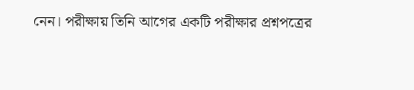নেন। পরীক্ষায় তিনি আগের একটি পরীক্ষার প্রশ্নপত্রের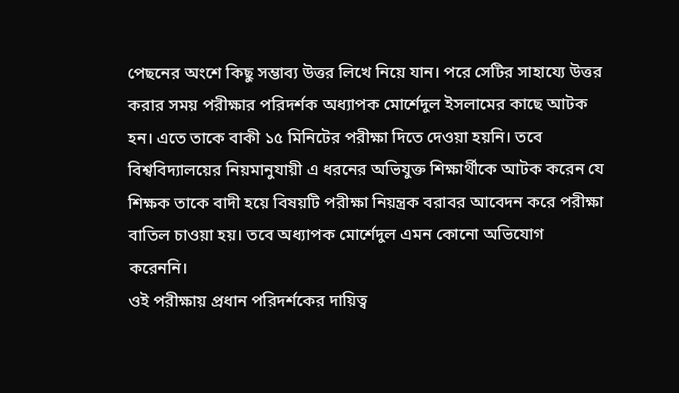পেছনের অংশে কিছু সম্ভাব্য উত্তর লিখে নিয়ে যান। পরে সেটির সাহায্যে উত্তর করার সময় পরীক্ষার পরিদর্শক অধ্যাপক মোর্শেদুল ইসলামের কাছে আটক হন। এতে তাকে বাকী ১৫ মিনিটের পরীক্ষা দিতে দেওয়া হয়নি। তবে বিশ্ববিদ্যালয়ের নিয়মানুযায়ী এ ধরনের অভিযুক্ত শিক্ষার্থীকে আটক করেন যে শিক্ষক তাকে বাদী হয়ে বিষয়টি পরীক্ষা নিয়ন্ত্রক বরাবর আবেদন করে পরীক্ষা বাতিল চাওয়া হয়। তবে অধ্যাপক মোর্শেদুল এমন কোনো অভিযোগ করেননি।
ওই পরীক্ষায় প্রধান পরিদর্শকের দায়িত্ব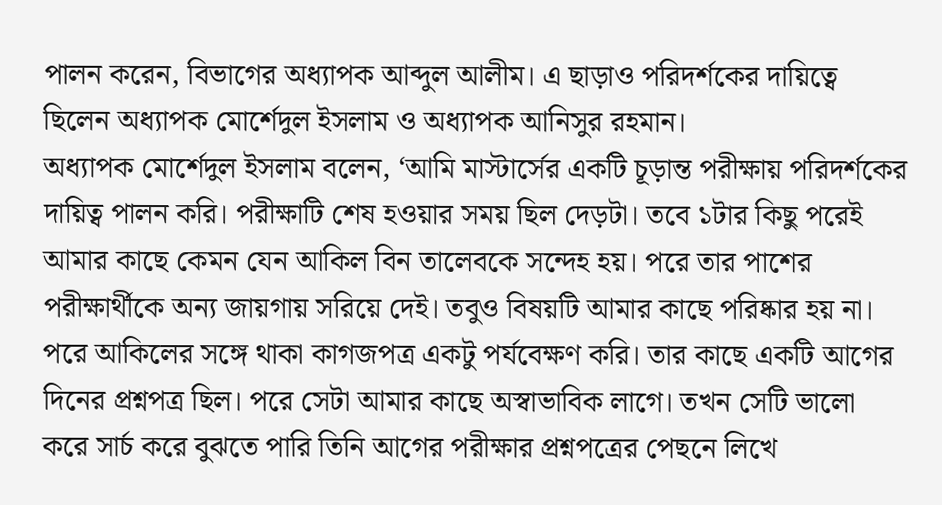পালন করেন, বিভাগের অধ্যাপক আব্দুল আলীম। এ ছাড়াও পরিদর্শকের দায়িত্বে ছিলেন অধ্যাপক মোর্শেদুল ইসলাম ও অধ্যাপক আনিসুর রহমান।
অধ্যাপক মোর্শেদুল ইসলাম বলেন, ‘আমি মাস্টার্সের একটি চূড়ান্ত পরীক্ষায় পরিদর্শকের দায়িত্ব পালন করি। পরীক্ষাটি শেষ হওয়ার সময় ছিল দেড়টা। তবে ১টার কিছু পরেই আমার কাছে কেমন যেন আকিল বিন তালেবকে সন্দেহ হয়। পরে তার পাশের পরীক্ষার্থীকে অন্য জায়গায় সরিয়ে দেই। তবুও বিষয়টি আমার কাছে পরিষ্কার হয় না। পরে আকিলের সঙ্গে থাকা কাগজপত্র একটু পর্যবেক্ষণ করি। তার কাছে একটি আগের দিনের প্রশ্নপত্র ছিল। পরে সেটা আমার কাছে অস্বাভাবিক লাগে। তখন সেটি ভালো করে সার্চ করে বুঝতে পারি তিনি আগের পরীক্ষার প্রশ্নপত্রের পেছনে লিখে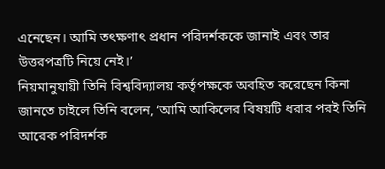এনেছেন। আমি তৎক্ষণাৎ প্রধান পরিদর্শককে জানাই এবং তার উত্তরপত্রটি নিয়ে নেই।’
নিয়মানুযায়ী তিনি বিশ্ববিদ্যালয় কর্তৃপক্ষকে অবহিত করেছেন কিনা জানতে চাইলে তিনি বলেন, ‘আমি আকিলের বিষয়টি ধরার পরই তিনি আরেক পরিদর্শক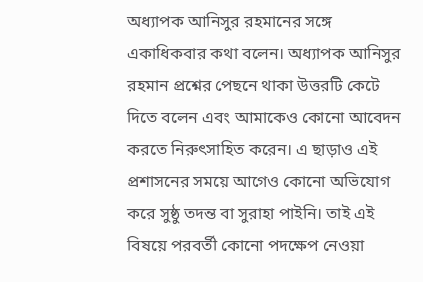অধ্যাপক আনিসুর রহমানের সঙ্গে একাধিকবার কথা বলেন। অধ্যাপক আনিসুর রহমান প্রশ্নের পেছনে থাকা উত্তরটি কেটে দিতে বলেন এবং আমাকেও কোনো আবেদন করতে নিরুৎসাহিত করেন। এ ছাড়াও এই প্রশাসনের সময়ে আগেও কোনো অভিযোগ করে সুষ্ঠু তদন্ত বা সুরাহা পাইনি। তাই এই বিষয়ে পরবর্তী কোনো পদক্ষেপ নেওয়া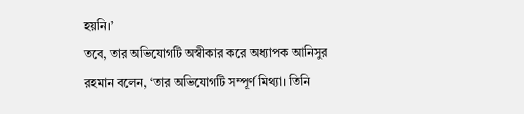হয়নি।’
তবে, তার অভিযোগটি অস্বীকার করে অধ্যাপক আনিসুর রহমান বলেন, ‘তার অভিযোগটি সম্পূর্ণ মিথ্যা। তিনি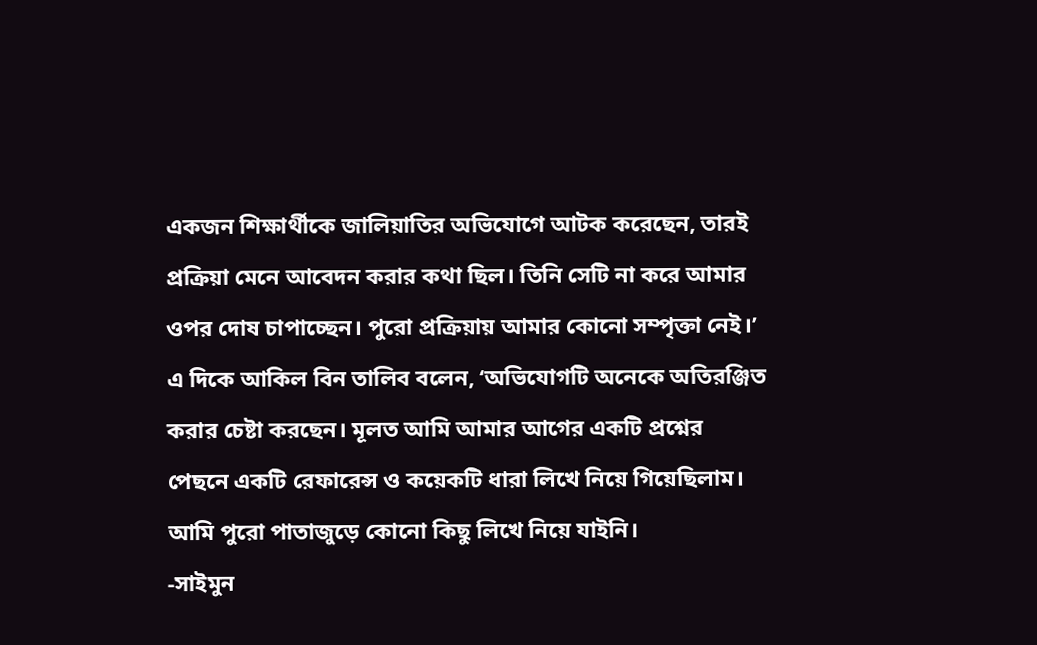একজন শিক্ষার্থীকে জালিয়াতির অভিযোগে আটক করেছেন, তারই প্রক্রিয়া মেনে আবেদন করার কথা ছিল। তিনি সেটি না করে আমার ওপর দোষ চাপাচ্ছেন। পুরো প্রক্রিয়ায় আমার কোনো সম্পৃক্তা নেই।’
এ দিকে আকিল বিন তালিব বলেন, ‘অভিযোগটি অনেকে অতিরঞ্জিত করার চেষ্টা করছেন। মূলত আমি আমার আগের একটি প্রশ্নের পেছনে একটি রেফারেন্স ও কয়েকটি ধারা লিখে নিয়ে গিয়েছিলাম। আমি পুরো পাতাজুড়ে কোনো কিছু লিখে নিয়ে যাইনি।
-সাইমুন